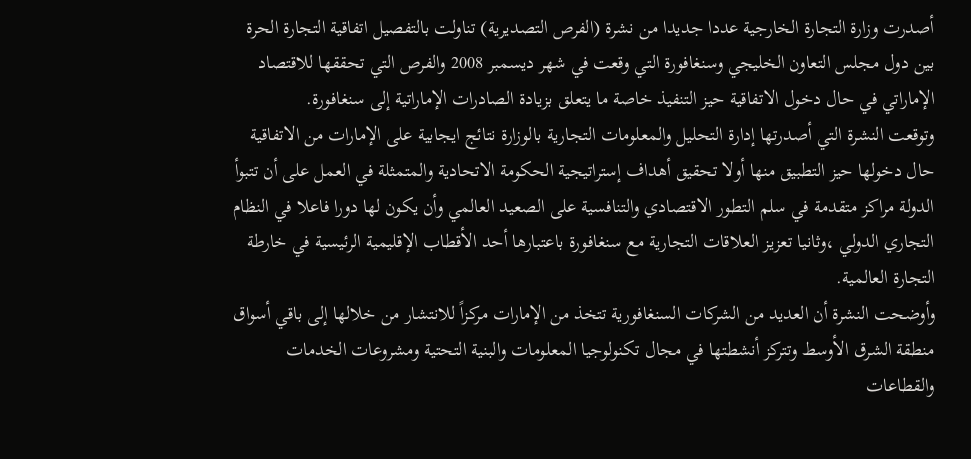أصدرت وزارة التجارة الخارجية عددا جديدا من نشرة (الفرص التصديرية) تناولت بالتفصيل اتفاقية التجارة الحرة بين دول مجلس التعاون الخليجي وسنغافورة التي وقعت في شهر ديسمبر 2008 والفرص التي تحققها للاقتصاد الإماراتي في حال دخول الاتفاقية حيز التنفيذ خاصة ما يتعلق بزيادة الصادرات الإماراتية إلى سنغافورة.
وتوقعت النشرة التي أصدرتها إدارة التحليل والمعلومات التجارية بالوزارة نتائج ايجابية على الإمارات من الاتفاقية حال دخولها حيز التطبيق منها أولا تحقيق أهداف إستراتيجية الحكومة الاتحادية والمتمثلة في العمل على أن تتبوأ الدولة مراكز متقدمة في سلم التطور الاقتصادي والتنافسية على الصعيد العالمي وأن يكون لها دورا فاعلا في النظام التجاري الدولي ،وثانيا تعزيز العلاقات التجارية مع سنغافورة باعتبارها أحد الأقطاب الإقليمية الرئيسية في خارطة التجارة العالمية.
وأوضحت النشرة أن العديد من الشركات السنغافورية تتخذ من الإمارات مركزاً للانتشار من خلالها إلى باقي أسواق منطقة الشرق الأوسط وتتركز أنشطتها في مجال تكنولوجيا المعلومات والبنية التحتية ومشروعات الخدمات والقطاعات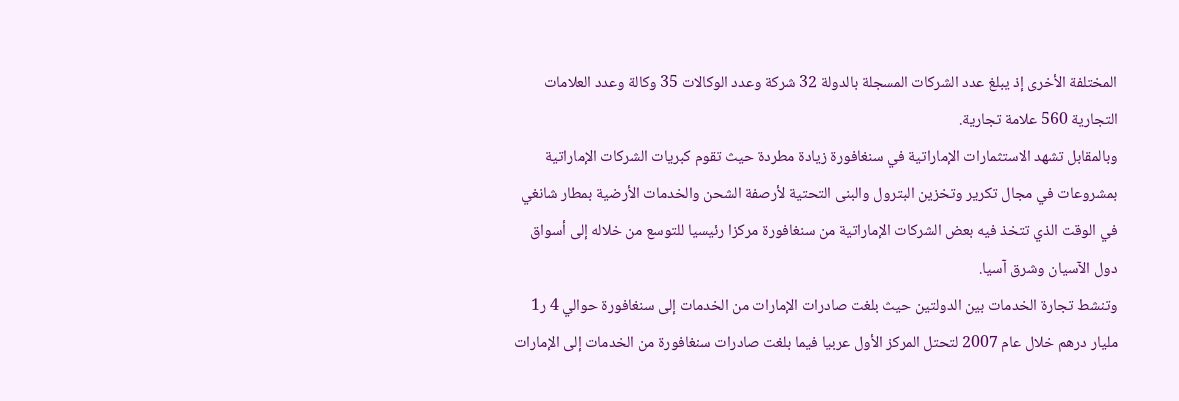المختلفة الأخرى إذ يبلغ عدد الشركات المسجلة بالدولة 32 شركة وعدد الوكالات 35 وكالة وعدد العلامات التجارية 560 علامة تجارية.
وبالمقابل تشهد الاستثمارات الإماراتية في سنغافورة زيادة مطردة حيث تقوم كبريات الشركات الإماراتية بمشروعات في مجال تكرير وتخزين البترول والبنى التحتية لأرصفة الشحن والخدمات الأرضية بمطار شانغي في الوقت الذي تتخذ فيه بعض الشركات الإماراتية من سنغافورة مركزا رئيسيا للتوسع من خلاله إلى أسواق دول الآسيان وشرق آسيا.
وتنشط تجارة الخدمات بين الدولتين حيث بلغت صادرات الإمارات من الخدمات إلى سنغافورة حوالي 4 ر1 مليار درهم خلال عام 2007 لتحتل المركز الأول عربيا فيما بلغت صادرات سنغافورة من الخدمات إلى الإمارات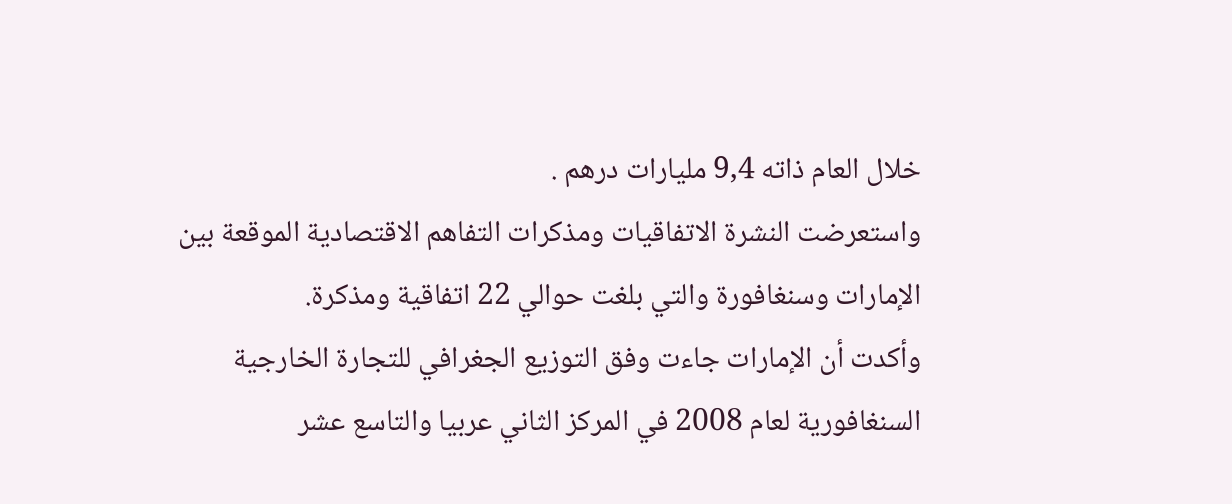خلال العام ذاته 9,4 مليارات درهم .
واستعرضت النشرة الاتفاقيات ومذكرات التفاهم الاقتصادية الموقعة بين الإمارات وسنغافورة والتي بلغت حوالي 22 اتفاقية ومذكرة.
وأكدت أن الإمارات جاءت وفق التوزيع الجغرافي للتجارة الخارجية السنغافورية لعام 2008 في المركز الثاني عربيا والتاسع عشر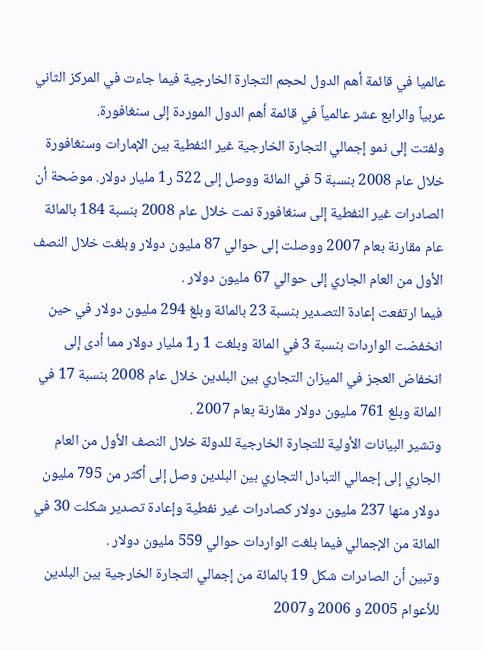عالميا في قائمة أهم الدول لحجم التجارة الخارجية فيما جاءت في المركز الثاني عربياً والرابع عشر عالمياً في قائمة أهم الدول الموردة إلى سنغافورة.
ولفتت إلى نمو إجمالي التجارة الخارجية غير النفطية بين الإمارات وسنغافورة خلال عام 2008 بنسبة 5 في المائة ووصل إلى 522 ر1 مليار دولار. موضحة أن الصادرات غير النفطية إلى سنغافورة نمت خلال عام 2008 بنسبة 184 بالمائة عام مقارنة بعام 2007 ووصلت إلى حوالي 87 مليون دولار وبلغت خلال النصف الأول من العام الجاري إلى حوالي 67 مليون دولار .
فيما ارتفعت إعادة التصدير بنسبة 23 بالمائة وبلغ 294 مليون دولار في حين انخفضت الواردات بنسبة 3 في المائة وبلغت 1 ر1 مليار دولار مما أدى إلى انخفاض العجز في الميزان التجاري بين البلدين خلال عام 2008 بنسبة 17 في المائة وبلغ 761 مليون دولار مقارنة بعام 2007 .
وتشير البيانات الأولية للتجارة الخارجية للدولة خلال النصف الأول من العام الجاري إلى إجمالي التبادل التجاري بين البلدين وصل إلى أكثر من 795 مليون دولار منها 237 مليون دولار كصادرات غير نفطية وإعادة تصدير شكلت 30 في المائة من الإجمالي فيما بلغت الواردات حوالي 559 مليون دولار .
وتبين أن الصادرات شكل 19 بالمائة من إجمالي التجارة الخارجية بين البلدين للأعوام 2005 و 2006 و2007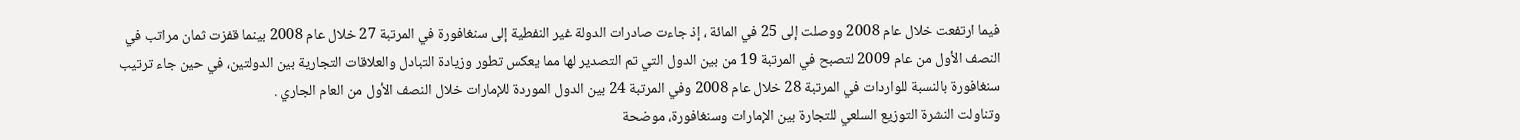فيما ارتفعت خلال عام 2008 ووصلت إلى 25 في المائة ، إذ جاءت صادرات الدولة غير النفطية إلى سنغافورة في المرتبة 27 خلال عام 2008 بينما قفزت ثمان مراتب في النصف الأول من عام 2009 لتصبح في المرتبة 19 من بين الدول التي تم التصدير لها مما يعكس تطور وزيادة التبادل والعلاقات التجارية بين الدولتين، في حين جاء ترتيب سنغافورة بالنسبة للواردات في المرتبة 28 خلال عام 2008 وفي المرتبة 24 بين الدول الموردة للإمارات خلال النصف الأول من العام الجاري .
وتناولت النشرة التوزيع السلعي للتجارة بين الإمارات وسنغافورة، موضحة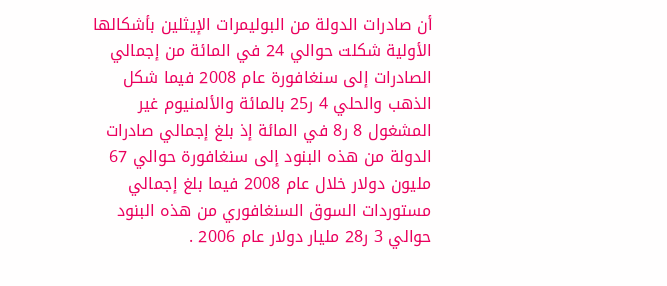أن صادرات الدولة من البوليمرات الإيثلين بأشكالها الأولية شكلت حوالي 24 في المائة من إجمالي الصادرات إلى سنغافورة عام 2008 فيما شكل الذهب والحلي 4 ر25 بالمائة والألمنيوم غير المشغول 8 ر8 في المائة إذ بلغ إجمالي صادرات الدولة من هذه البنود إلى سنغافورة حوالي 67 مليون دولار خلال عام 2008 فيما بلغ إجمالي مستوردات السوق السنغافوري من هذه البنود حوالي 3 ر28 مليار دولار عام 2006 .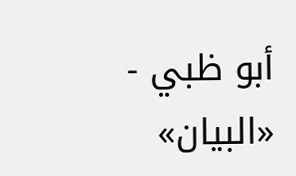أبو ظبي - «البيان»